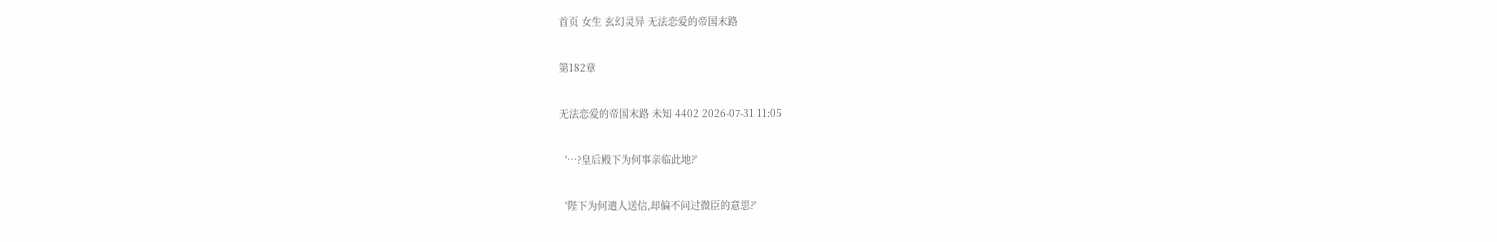首页 女生 玄幻灵异 无法恋爱的帝国末路

第182章

无法恋爱的帝国末路 未知 4402 2026-07-31 11:05

  '…?皇后殿下为何事亲临此地?'

  '陛下为何遣人送信,却偏不问过微臣的意思?'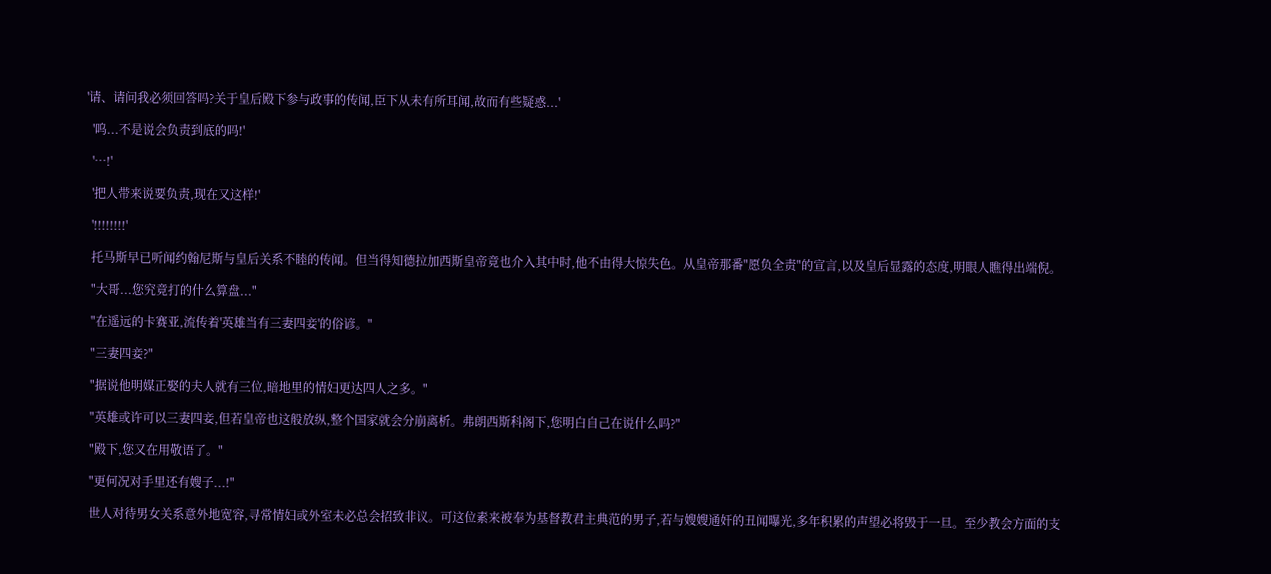'请、请问我必须回答吗?关于皇后殿下参与政事的传闻,臣下从未有所耳闻,故而有些疑惑...'

  '呜...不是说会负责到底的吗!'

  '…!'

  '把人带来说要负责,现在又这样!'

  '!!!!!!!!'

  托马斯早已听闻约翰尼斯与皇后关系不睦的传闻。但当得知德拉加西斯皇帝竟也介入其中时,他不由得大惊失色。从皇帝那番"愿负全责"的宣言,以及皇后显露的态度,明眼人瞧得出端倪。

  "大哥...您究竟打的什么算盘..."

  "在遥远的卡赛亚,流传着'英雄当有三妻四妾'的俗谚。"

  "三妻四妾?"

  "据说他明媒正娶的夫人就有三位,暗地里的情妇更达四人之多。"

  "英雄或许可以三妻四妾,但若皇帝也这般放纵,整个国家就会分崩离析。弗朗西斯科阁下,您明白自己在说什么吗?"

  "殿下,您又在用敬语了。"

  "更何况对手里还有嫂子...!"

  世人对待男女关系意外地宽容,寻常情妇或外室未必总会招致非议。可这位素来被奉为基督教君主典范的男子,若与嫂嫂通奸的丑闻曝光,多年积累的声望必将毁于一旦。至少教会方面的支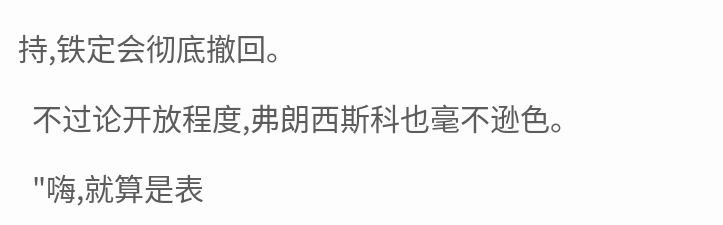持,铁定会彻底撤回。

  不过论开放程度,弗朗西斯科也毫不逊色。

  "嗨,就算是表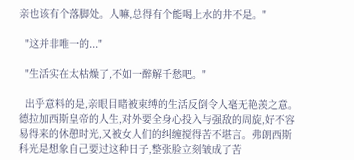亲也该有个落脚处。人嘛,总得有个能喝上水的井不是。"

  "这并非唯一的..."

  "生活实在太枯燥了,不如一醉解千愁吧。"

  出乎意料的是,亲眼目睹被束缚的生活反倒令人毫无艳羡之意。德拉加西斯皇帝的人生,对外要全身心投入与强敌的周旋,好不容易得来的休憩时光,又被女人们的纠缠搅得苦不堪言。弗朗西斯科光是想象自己要过这种日子,整张脸立刻皱成了苦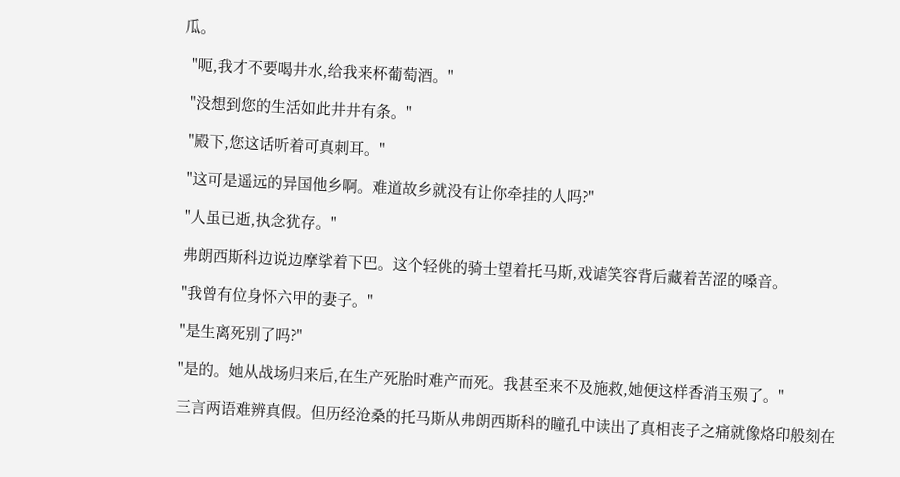瓜。

  "呃,我才不要喝井水,给我来杯葡萄酒。"

  "没想到您的生活如此井井有条。"

  "殿下,您这话听着可真刺耳。"

  "这可是遥远的异国他乡啊。难道故乡就没有让你牵挂的人吗?"

  "人虽已逝,执念犹存。"

  弗朗西斯科边说边摩挲着下巴。这个轻佻的骑士望着托马斯,戏谑笑容背后藏着苦涩的嗓音。

  "我曾有位身怀六甲的妻子。"

  "是生离死别了吗?"

  "是的。她从战场归来后,在生产死胎时难产而死。我甚至来不及施救,她便这样香消玉殒了。"

  三言两语难辨真假。但历经沧桑的托马斯从弗朗西斯科的瞳孔中读出了真相丧子之痛就像烙印般刻在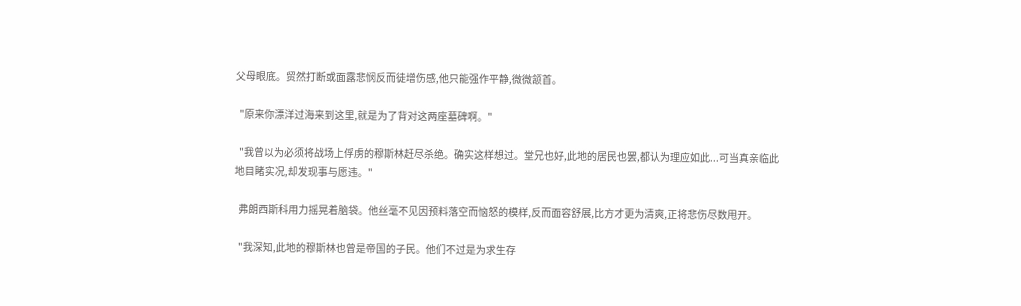父母眼底。贸然打断或面露悲悯反而徒增伤感,他只能强作平静,微微颔首。

  "原来你漂洋过海来到这里,就是为了背对这两座墓碑啊。"

  "我曾以为必须将战场上俘虏的穆斯林赶尽杀绝。确实这样想过。堂兄也好,此地的居民也罢,都认为理应如此...可当真亲临此地目睹实况,却发现事与愿违。"

  弗朗西斯科用力摇晃着脑袋。他丝毫不见因预料落空而恼怒的模样,反而面容舒展,比方才更为清爽,正将悲伤尽数甩开。

  "我深知,此地的穆斯林也曾是帝国的子民。他们不过是为求生存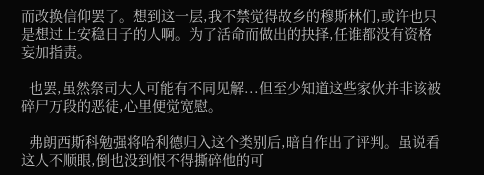而改换信仰罢了。想到这一层,我不禁觉得故乡的穆斯林们,或许也只是想过上安稳日子的人啊。为了活命而做出的抉择,任谁都没有资格妄加指责。

  也罢,虽然祭司大人可能有不同见解...但至少知道这些家伙并非该被碎尸万段的恶徒,心里便觉宽慰。

  弗朗西斯科勉强将哈利德归入这个类别后,暗自作出了评判。虽说看这人不顺眼,倒也没到恨不得撕碎他的可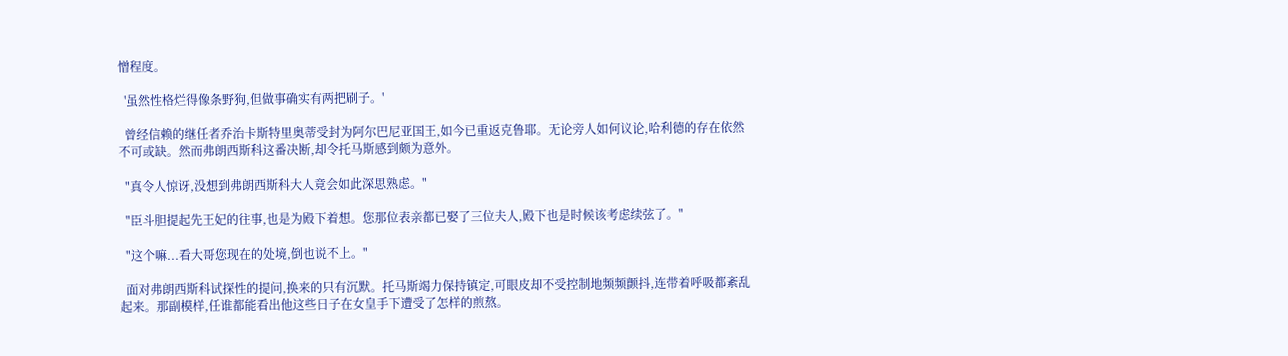憎程度。

  '虽然性格烂得像条野狗,但做事确实有两把刷子。'

  曾经信赖的继任者乔治卡斯特里奥蒂受封为阿尔巴尼亚国王,如今已重返克鲁耶。无论旁人如何议论,哈利德的存在依然不可或缺。然而弗朗西斯科这番决断,却令托马斯感到颇为意外。

  "真令人惊讶,没想到弗朗西斯科大人竟会如此深思熟虑。"

  "臣斗胆提起先王妃的往事,也是为殿下着想。您那位表亲都已娶了三位夫人,殿下也是时候该考虑续弦了。"

  "这个嘛...看大哥您现在的处境,倒也说不上。"

  面对弗朗西斯科试探性的提问,换来的只有沉默。托马斯竭力保持镇定,可眼皮却不受控制地频频颤抖,连带着呼吸都紊乱起来。那副模样,任谁都能看出他这些日子在女皇手下遭受了怎样的煎熬。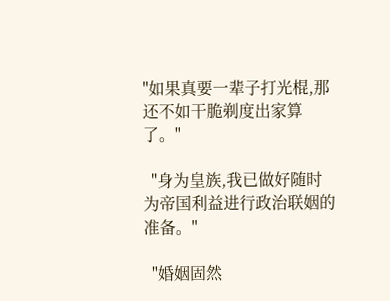"如果真要一辈子打光棍,那还不如干脆剃度出家算了。"

  "身为皇族,我已做好随时为帝国利益进行政治联姻的准备。"

  "婚姻固然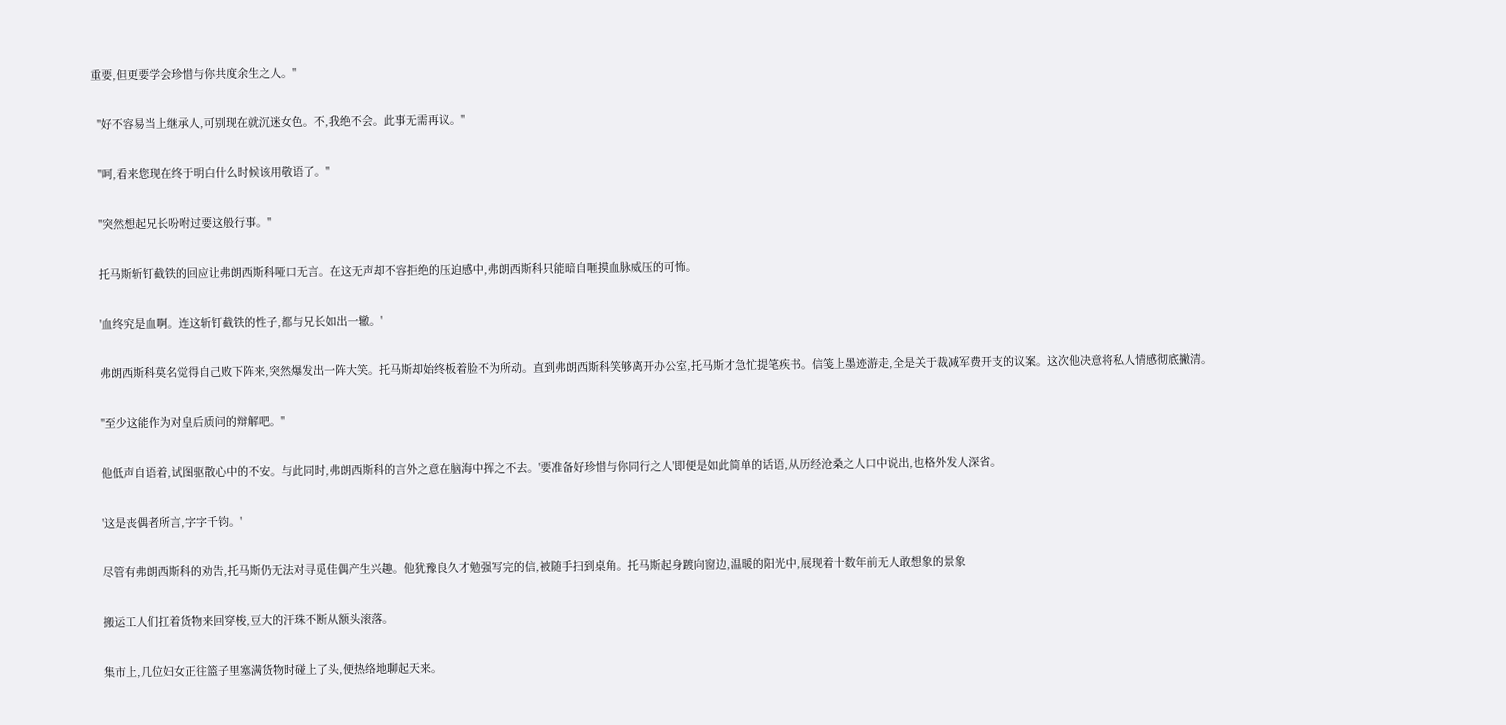重要,但更要学会珍惜与你共度余生之人。"

  "好不容易当上继承人,可别现在就沉迷女色。不,我绝不会。此事无需再议。"

  "呵,看来您现在终于明白什么时候该用敬语了。"

  "突然想起兄长吩咐过要这般行事。"

  托马斯斩钉截铁的回应让弗朗西斯科哑口无言。在这无声却不容拒绝的压迫感中,弗朗西斯科只能暗自咂摸血脉威压的可怖。

  '血终究是血啊。连这斩钉截铁的性子,都与兄长如出一辙。'

  弗朗西斯科莫名觉得自己败下阵来,突然爆发出一阵大笑。托马斯却始终板着脸不为所动。直到弗朗西斯科笑够离开办公室,托马斯才急忙提笔疾书。信笺上墨迹游走,全是关于裁减军费开支的议案。这次他决意将私人情感彻底撇清。

  "至少这能作为对皇后质问的辩解吧。"

  他低声自语着,试图驱散心中的不安。与此同时,弗朗西斯科的言外之意在脑海中挥之不去。'要准备好珍惜与你同行之人'即便是如此简单的话语,从历经沧桑之人口中说出,也格外发人深省。

  '这是丧偶者所言,字字千钧。'

  尽管有弗朗西斯科的劝告,托马斯仍无法对寻觅佳偶产生兴趣。他犹豫良久才勉强写完的信,被随手扫到桌角。托马斯起身踱向窗边,温暖的阳光中,展现着十数年前无人敢想象的景象

  搬运工人们扛着货物来回穿梭,豆大的汗珠不断从额头滚落。

  集市上,几位妇女正往篮子里塞满货物时碰上了头,便热络地聊起天来。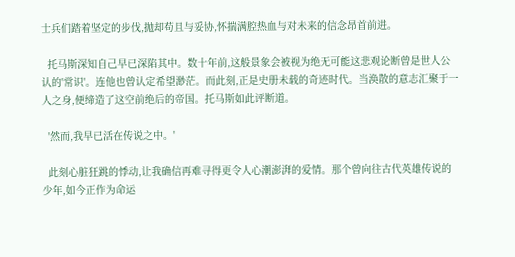士兵们踏着坚定的步伐,抛却苟且与妥协,怀揣满腔热血与对未来的信念昂首前进。

  托马斯深知自己早已深陷其中。数十年前,这般景象会被视为绝无可能这悲观论断曾是世人公认的'常识'。连他也曾认定希望渺茫。而此刻,正是史册未载的奇迹时代。当涣散的意志汇聚于一人之身,便缔造了这空前绝后的帝国。托马斯如此评断道。

  '然而,我早已活在传说之中。'

  此刻心脏狂跳的悸动,让我确信再难寻得更令人心潮澎湃的爱情。那个曾向往古代英雄传说的少年,如今正作为命运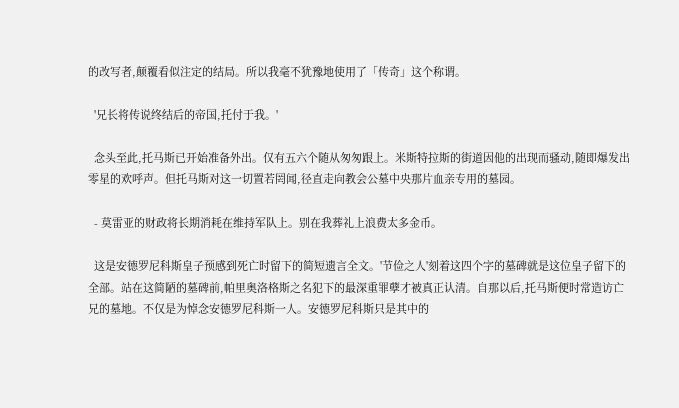的改写者,颠覆看似注定的结局。所以我毫不犹豫地使用了「传奇」这个称谓。

  '兄长将传说终结后的帝国,托付于我。'

  念头至此,托马斯已开始准备外出。仅有五六个随从匆匆跟上。米斯特拉斯的街道因他的出现而骚动,随即爆发出零星的欢呼声。但托马斯对这一切置若罔闻,径直走向教会公墓中央那片血亲专用的墓园。

  - 莫雷亚的财政将长期消耗在维持军队上。别在我葬礼上浪费太多金币。

  这是安德罗尼科斯皇子预感到死亡时留下的简短遗言全文。'节俭之人'刻着这四个字的墓碑就是这位皇子留下的全部。站在这简陋的墓碑前,帕里奥洛格斯之名犯下的最深重罪孽才被真正认清。自那以后,托马斯便时常造访亡兄的墓地。不仅是为悼念安德罗尼科斯一人。安德罗尼科斯只是其中的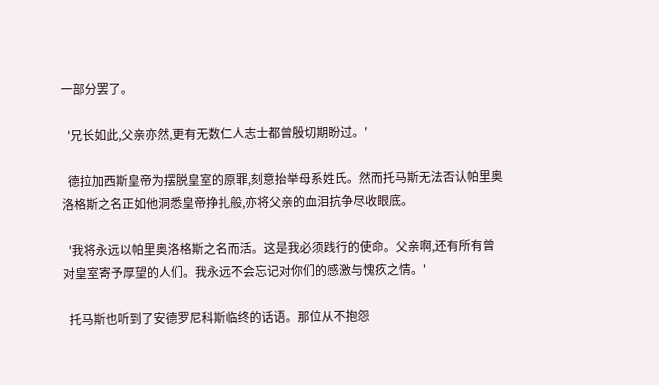一部分罢了。

  '兄长如此,父亲亦然,更有无数仁人志士都曾殷切期盼过。'

  德拉加西斯皇帝为摆脱皇室的原罪,刻意抬举母系姓氏。然而托马斯无法否认帕里奥洛格斯之名正如他洞悉皇帝挣扎般,亦将父亲的血泪抗争尽收眼底。

  '我将永远以帕里奥洛格斯之名而活。这是我必须践行的使命。父亲啊,还有所有曾对皇室寄予厚望的人们。我永远不会忘记对你们的感激与愧疚之情。'

  托马斯也听到了安德罗尼科斯临终的话语。那位从不抱怨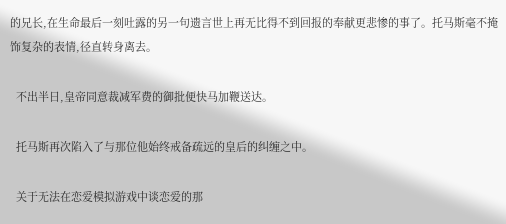的兄长,在生命最后一刻吐露的另一句遗言世上再无比得不到回报的奉献更悲惨的事了。托马斯毫不掩饰复杂的表情,径直转身离去。

  不出半日,皇帝同意裁减军费的御批便快马加鞭送达。

  托马斯再次陷入了与那位他始终戒备疏远的皇后的纠缠之中。

  关于无法在恋爱模拟游戏中谈恋爱的那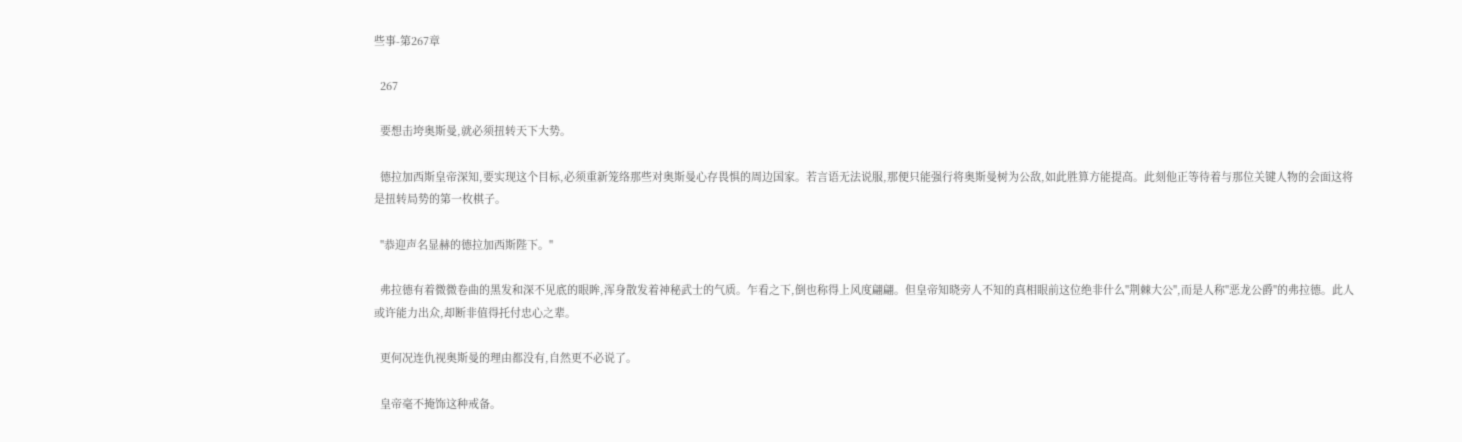些事-第267章

  267

  要想击垮奥斯曼,就必须扭转天下大势。

  德拉加西斯皇帝深知,要实现这个目标,必须重新笼络那些对奥斯曼心存畏惧的周边国家。若言语无法说服,那便只能强行将奥斯曼树为公敌,如此胜算方能提高。此刻他正等待着与那位关键人物的会面这将是扭转局势的第一枚棋子。

  "恭迎声名显赫的德拉加西斯陛下。"

  弗拉德有着微微卷曲的黑发和深不见底的眼眸,浑身散发着神秘武士的气质。乍看之下,倒也称得上风度翩翩。但皇帝知晓旁人不知的真相眼前这位绝非什么"荆棘大公",而是人称"恶龙公爵"的弗拉德。此人或许能力出众,却断非值得托付忠心之辈。

  更何况连仇视奥斯曼的理由都没有,自然更不必说了。

  皇帝毫不掩饰这种戒备。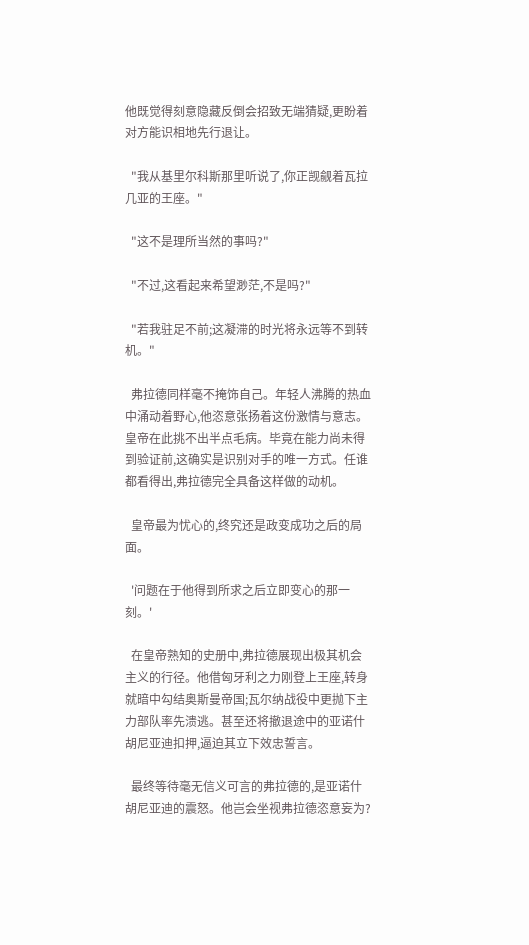他既觉得刻意隐藏反倒会招致无端猜疑,更盼着对方能识相地先行退让。

  "我从基里尔科斯那里听说了,你正觊觎着瓦拉几亚的王座。"

  "这不是理所当然的事吗?"

  "不过,这看起来希望渺茫,不是吗?"

  "若我驻足不前;这凝滞的时光将永远等不到转机。"

  弗拉德同样毫不掩饰自己。年轻人沸腾的热血中涌动着野心,他恣意张扬着这份激情与意志。皇帝在此挑不出半点毛病。毕竟在能力尚未得到验证前,这确实是识别对手的唯一方式。任谁都看得出,弗拉德完全具备这样做的动机。

  皇帝最为忧心的,终究还是政变成功之后的局面。

  '问题在于他得到所求之后立即变心的那一刻。'

  在皇帝熟知的史册中,弗拉德展现出极其机会主义的行径。他借匈牙利之力刚登上王座,转身就暗中勾结奥斯曼帝国;瓦尔纳战役中更抛下主力部队率先溃逃。甚至还将撤退途中的亚诺什胡尼亚迪扣押,逼迫其立下效忠誓言。

  最终等待毫无信义可言的弗拉德的,是亚诺什胡尼亚迪的震怒。他岂会坐视弗拉德恣意妄为?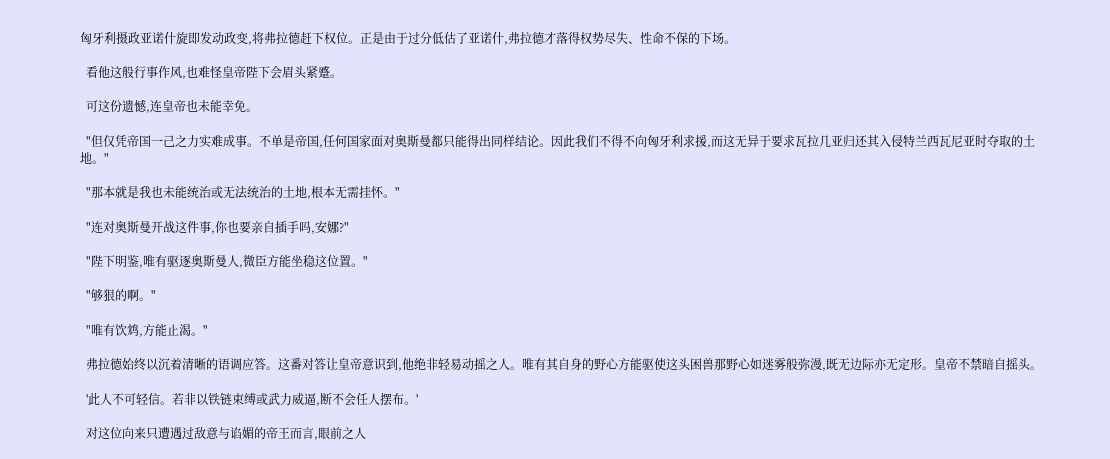匈牙利摄政亚诺什旋即发动政变,将弗拉德赶下权位。正是由于过分低估了亚诺什,弗拉德才落得权势尽失、性命不保的下场。

  看他这般行事作风,也难怪皇帝陛下会眉头紧蹙。

  可这份遗憾,连皇帝也未能幸免。

  "但仅凭帝国一己之力实难成事。不单是帝国,任何国家面对奥斯曼都只能得出同样结论。因此我们不得不向匈牙利求援,而这无异于要求瓦拉几亚归还其入侵特兰西瓦尼亚时夺取的土地。"

  "那本就是我也未能统治或无法统治的土地,根本无需挂怀。"

  "连对奥斯曼开战这件事,你也要亲自插手吗,安娜?"

  "陛下明鉴,唯有驱逐奥斯曼人,微臣方能坐稳这位置。"

  "够狠的啊。"

  "唯有饮鸩,方能止渴。"

  弗拉德始终以沉着清晰的语调应答。这番对答让皇帝意识到,他绝非轻易动摇之人。唯有其自身的野心方能驱使这头困兽那野心如迷雾般弥漫,既无边际亦无定形。皇帝不禁暗自摇头。

  '此人不可轻信。若非以铁链束缚或武力威逼,断不会任人摆布。'

  对这位向来只遭遇过敌意与谄媚的帝王而言,眼前之人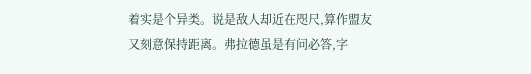着实是个异类。说是敌人却近在咫尺,算作盟友又刻意保持距离。弗拉德虽是有问必答,字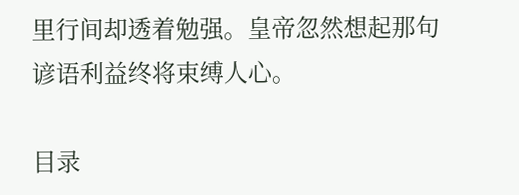里行间却透着勉强。皇帝忽然想起那句谚语利益终将束缚人心。

目录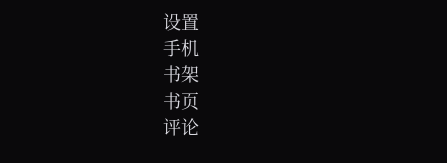设置
手机
书架
书页
评论